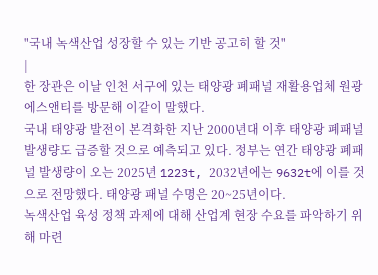"국내 녹색산업 성장할 수 있는 기반 공고히 할 것"
|
한 장관은 이날 인천 서구에 있는 태양광 폐패널 재활용업체 원광에스앤티를 방문해 이같이 말했다.
국내 태양광 발전이 본격화한 지난 2000년대 이후 태양광 폐패널 발생량도 급증할 것으로 예측되고 있다. 정부는 연간 태양광 폐패널 발생량이 오는 2025년 1223t, 2032년에는 9632t에 이를 것으로 전망했다. 태양광 패널 수명은 20~25년이다.
녹색산업 육성 정책 과제에 대해 산업계 현장 수요를 파악하기 위해 마련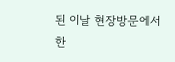된 이날 현장방문에서 한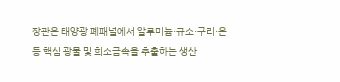장관은 태양광 폐패널에서 알루미늄·규소·구리·은 등 핵심 광물 및 희소금속을 추출하는 생산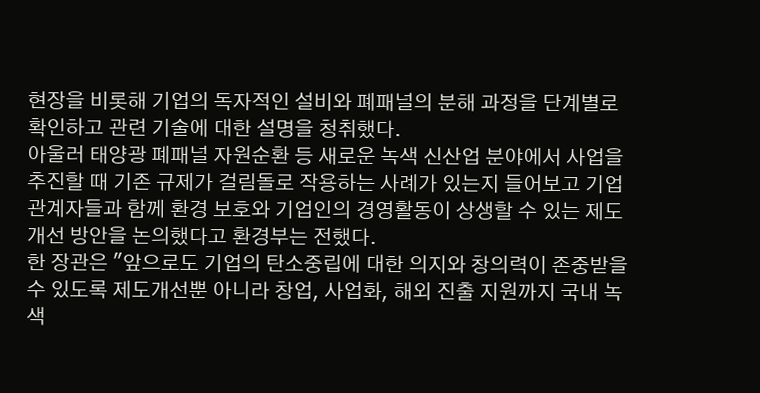현장을 비롯해 기업의 독자적인 설비와 폐패널의 분해 과정을 단계별로 확인하고 관련 기술에 대한 설명을 청취했다.
아울러 태양광 폐패널 자원순환 등 새로운 녹색 신산업 분야에서 사업을 추진할 때 기존 규제가 걸림돌로 작용하는 사례가 있는지 들어보고 기업 관계자들과 함께 환경 보호와 기업인의 경영활동이 상생할 수 있는 제도개선 방안을 논의했다고 환경부는 전했다.
한 장관은 "앞으로도 기업의 탄소중립에 대한 의지와 창의력이 존중받을 수 있도록 제도개선뿐 아니라 창업, 사업화, 해외 진출 지원까지 국내 녹색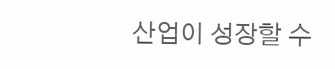산업이 성장할 수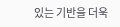있는 기반을 더욱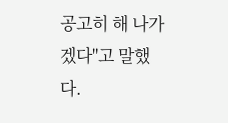공고히 해 나가겠다"고 말했다.